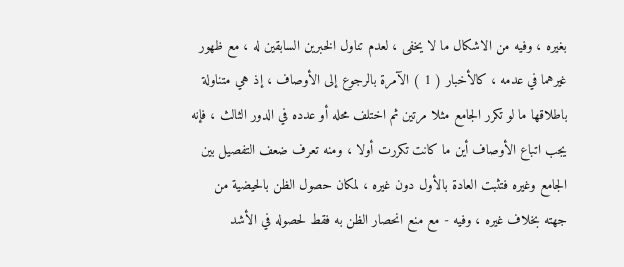بغيره ، وفيه من الاشكال ما لا يخفى ، لعدم تناول الخبرين السابقين له ، مع ظهور
غيرهما في عدمه ، كالأخبار ( 1 ) الآمرة بالرجوع إلى الأوصاف ، إذ هي متناولة
باطلاقها ما لو تكرر الجامع مثلا مرتين ثم اختلف محله أو عدده في الدور الثالث ، فإنه
يجب اتباع الأوصاف أين ما كانت تكررت أولا ، ومنه تعرف ضعف التفصيل بين
الجامع وغيره فتثبت العادة بالأول دون غيره ، لمكان حصول الظن بالحيضية من
جهته بخلاف غيره ، وفيه - مع منع انحصار الظن به فقط لحصوله في الأشد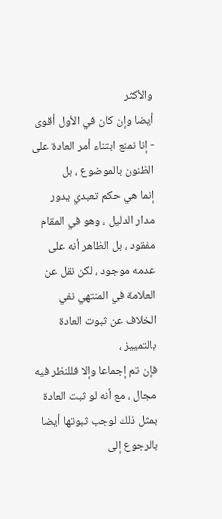والأكثر
أيضا وإن كان في الأول أقوى - إنا نمنع ابتناء أمر العادة على الظنون بالموضوع ، بل
إنما هي حكم تعبدي يدور مدار الدليل ، وهو في المقام مفقود ، بل الظاهر أنه على
عدمه موجود ، لكن نقل عن العلامة في المنتهي نفي الخلاف عن ثبوت العادة بالتمييز ،
فإن تم إجماعا وإلا فللنظر فيه مجال ، مع أنه لو ثبت العادة بمثل ذلك لوجب ثبوتها أيضا
بالرجوع إلى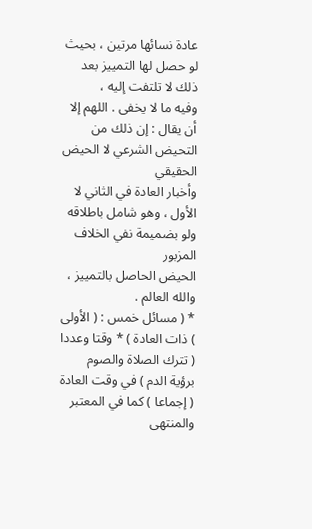عادة نسائها مرتين ، بحيث لو حصل لها التمييز بعد ذلك لا تلتفت إليه ،
وفيه ما لا يخفى . اللهم إلا أن يقال : إن ذلك من التحيض الشرعي لا الحيض الحقيقي
وأخبار العادة في الثاني لا الأول ، وهو شامل باطلاقه ولو بضميمة نفي الخلاف المزبور
الحيض الحاصل بالتمييز ، والله العالم .
* ( مسائل خمس : ( الأولى ) ذات العادة ) * وقتا وعددا ( تترك الصلاة والصوم
برؤية الدم ) في وقت العادة ( إجماعا ) كما في المعتبر والمنتهى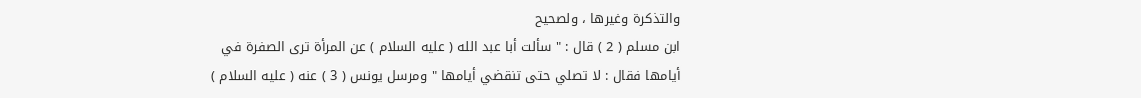والتذكرة وغيرها ، ولصحيح
ابن مسلم ( 2 ) قال : " سألت أبا عبد الله ( عليه السلام ) عن المرأة ترى الصفرة في
أيامها فقال : لا تصلي حتى تنقضي أيامها " ومرسل يونس ( 3 ) عنه ( عليه السلام )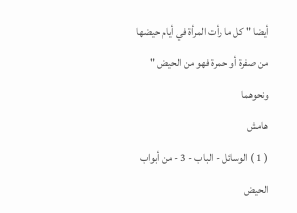أيضا " كل ما رأت المرأة في أيام حيضها من صفرة أو حمرة فهو من الحيض " ونحوهما
هامش
( 1 ) الوسائل - الباب - 3 - من أبواب الحيض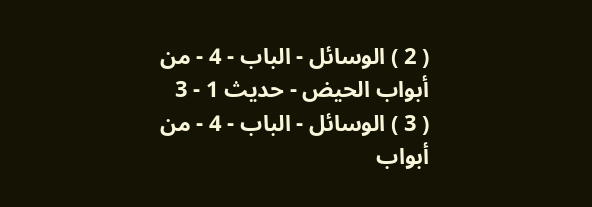( 2 ) الوسائل - الباب - 4 - من أبواب الحيض - حديث 1 - 3
( 3 ) الوسائل - الباب - 4 - من أبواب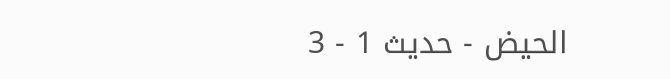الحيض - حديث 1 - 3